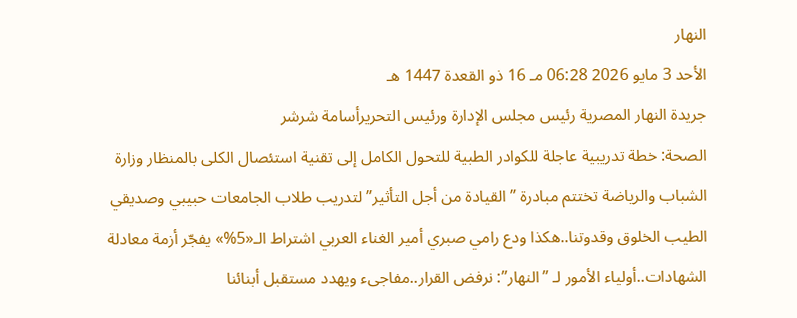النهار
الأحد 3 مايو 2026 06:28 مـ 16 ذو القعدة 1447 هـ
جريدة النهار المصرية رئيس مجلس الإدارة ورئيس التحريرأسامة شرشر
الصحة: خطة تدريبية عاجلة للكوادر الطبية للتحول الكامل إلى تقنية استئصال الكلى بالمنظار وزارة الشباب والرياضة تختتم مبادرة ”القيادة من أجل التأثير” لتدريب طلاب الجامعات حبيبي وصديقي الطيب الخلوق وقدوتنا..هكذا ودع رامي صبري أمير الغناء العربي اشتراط الـ«5%» يفجّر أزمة معادلة الشهادات..أولياء الأمور لـ ”النهار”: نرفض القرار..مفاجىء ويهدد مستقبل أبنائنا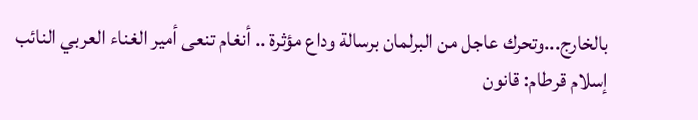بالخارج...وتحرك عاجل من البرلمان برسالة وداع مؤثرة .. أنغام تنعى أمير الغناء العربي النائب إسلام قرطام: قانون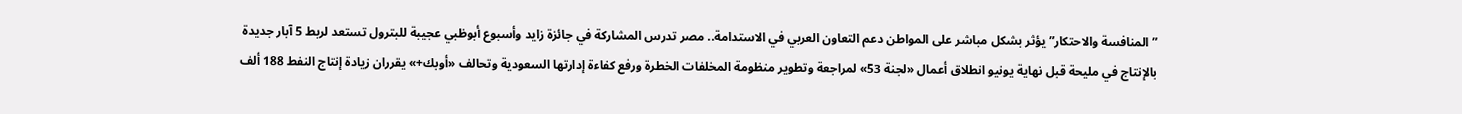”المنافسة والاحتكار” يؤثر بشكل مباشر على المواطن دعم التعاون العربي في الاستدامة.. مصر تدرس المشاركة في جائزة زايد وأسبوع أبوظبي عجيبة للبترول تستعد لربط 5 آبار جديدة بالإنتاج في مليحة قبل نهاية يونيو انطلاق أعمال «لجنة 53» لمراجعة وتطوير منظومة المخلفات الخطرة ورفع كفاءة إدارتها السعودية وتحالف «أوبك+» يقرران زيادة إنتاج النفط 188 ألف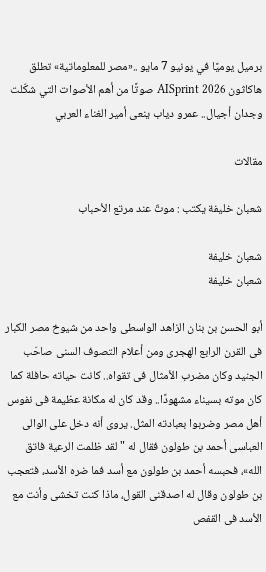برميل يوميًا في يونيو 7 مايو ..«مصر للمعلوماتية» تطلق هاكاثون AISprint 2026 صوتًا من أهم الأصوات التي شكّلت وجدان أجيال.. عمرو دياب ينعى أمير الغناء العربي

مقالات

شعبان خليفة يكتب : موتٌ عند مرتع الأحباب

شعبان خليفة
شعبان خليفة

أبو الحسن بن بنان الزاهد الواسطى واحد من شيوخ مصر الكبار فى القرن الرابع الهجرى ومن أعلام التصوف السنى صاحَب الجنيد وكان مضرب الأمثال فى تقواه.. كانت حياته حافلة كما كان موته بسيناء مشهودًا.. وقد كان له مكانة عظيمة فى نفوس أهل مصر وضربوا بعبادته المثل. يروى أنه دخل على الوالى العباسى أحمد بن طولون فقال له "لقد ظلمت الرعية فاتق الله»، فحبسه أحمد بن طولون مع أسد فما ضره الأسد، فتعجب بن طولون وقال له اصدقنى القول، ماذا كنت تخشى وأنت مع الأسد فى القفص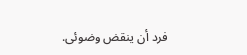فرد أن ينقض وضوئى.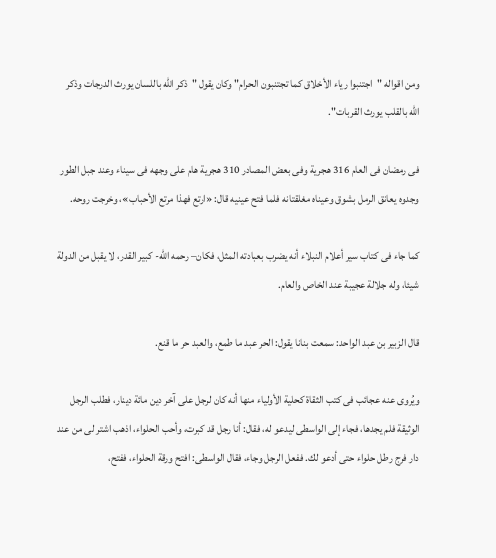ومن اقواله "اجتنبوا رياء الأخلاق كما تجتنبون الحرام" وكان يقول "ذكر الله باللسان يورث الدرجات وذكر الله بالقلب يورث القربات".

فى رمضان فى العام 316 هجرية وفى بعض المصادر 310 هجرية هام على وجهه فى سيناء وعند جبل الطور وجدوه يعانق الرمل بشوق وعيناه مغلقتانه فلما فتح عينيه قال: «ارتع فهذا مرتع الأحباب»، وخرجت روحه.

كما جاء فى كتاب سير أعلام النبلاء أنه يضرب بعبادته المثل، فكان– رحمه الله- كبير القدر، لا يقبل من الدولة شيئا، وله جلالة عجيبة عند الخاص والعام.

قال الزبير بن عبد الواحد: سمعت بنانا يقول: الحر عبد ما طمع، والعبد حر ما قنع.

ويُروى عنه عجائب فى كتب الثقاة كحلية الأولياء منها أنه كان لرجل على آخر دين مائة دينار، فطلب الرجل الوثيقة فلم يجدها، فجاء إلى الواسطى ليدعو له، فقال: أنا رجل قد كبرت، وأحب الحلواء، اذهب اشتر لى من عند دار فرج رطل حلواء حتى أدعو لك. ففعل الرجل وجاء، فقال الواسطى: افتح ورقة الحلواء، ففتح،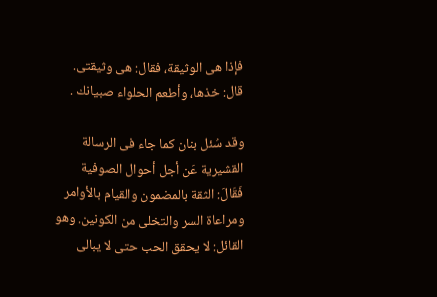فإذا هى الوثيقة، فقال: هى وثيقتى. قال: خذها، وأطعم الحلواء صبيانك .

وقد سُئل بنان كما جاء فى الرسالة القشيرية عَن أجل أحوال الصوفية فَقَالَ: الثقة بالمضمون والقيام بالأوامر ومراعاة السر والتخلى من الكونين. وهو القائل: لا يحقق الحب حتى لا يبالى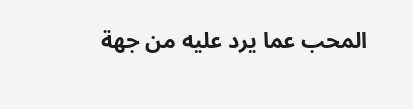المحب عما يرد عليه من جهة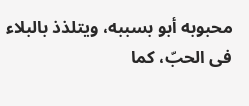محبوبه أبو بسببه، ويتلذذ بالبلاء فى الحبّ، كما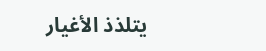يتلذذ الأغيار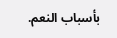بأسباب النعم.